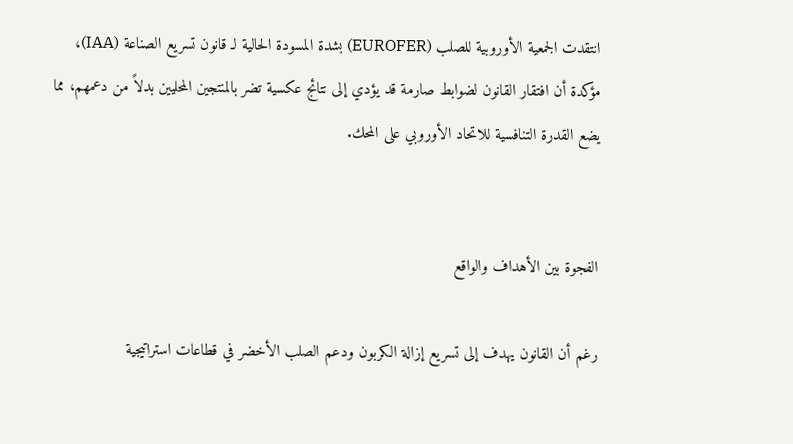انتقدت الجمعية الأوروبية للصلب (EUROFER) بشدة المسودة الحالية لـ قانون تسريع الصناعة (IAA)، مؤكدة أن افتقار القانون لضوابط صارمة قد يؤدي إلى نتائج عكسية تضر بالمنتجين المحليين بدلاً من دعمهم، مما يضع القدرة التنافسية للاتحاد الأوروبي على المحك.


الفجوة بين الأهداف والواقع

رغم أن القانون يهدف إلى تسريع إزالة الكربون ودعم الصلب الأخضر في قطاعات استراتيجية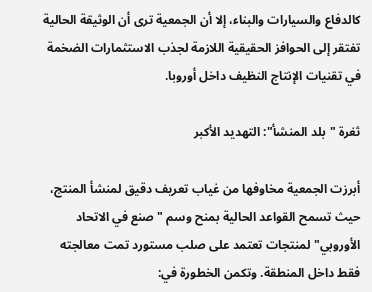كالدفاع والسيارات والبناء، إلا أن الجمعية ترى أن الوثيقة الحالية تفتقر إلى الحوافز الحقيقية اللازمة لجذب الاستثمارات الضخمة في تقنيات الإنتاج النظيف داخل أوروبا.

ثغرة "بلد المنشأ": التهديد الأكبر

أبرزت الجمعية مخاوفها من غياب تعريف دقيق لمنشأ المنتج، حيث تسمح القواعد الحالية بمنح وسم "صنع في الاتحاد الأوروبي" لمنتجات تعتمد على صلب مستورد تمت معالجته فقط داخل المنطقة. وتكمن الخطورة في: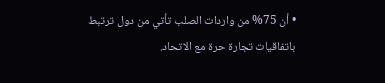• أن 75% من واردات الصلب تأتي من دول ترتبط باتفاقيات تجارة حرة مع الاتحاد.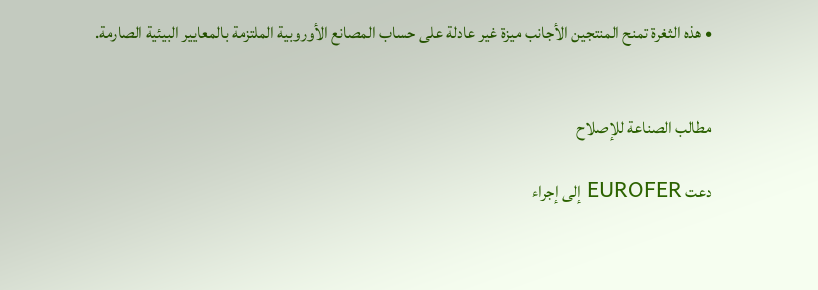• هذه الثغرة تمنح المنتجين الأجانب ميزة غير عادلة على حساب المصانع الأوروبية الملتزمة بالمعايير البيئية الصارمة.


مطالب الصناعة للإصلاح

دعت EUROFER إلى إجراء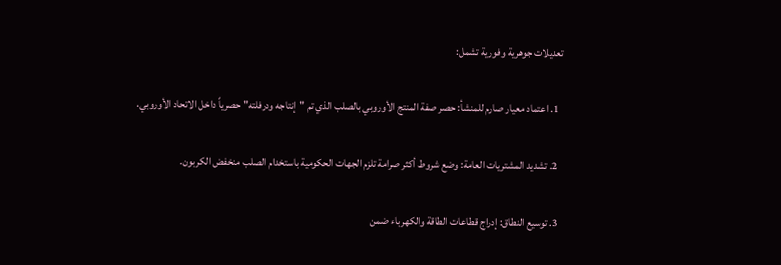تعديلات جوهرية وفورية تشمل:

  1. اعتماد معيار صارم للمنشأ: حصر صفة المنتج الأوروبي بالصلب الذي تم "إنتاجه ودرفلته" حصرياً داخل الاتحاد الأوروبي.

  2. تشديد المشتريات العامة: وضع شروط أكثر صرامة تلزم الجهات الحكومية باستخدام الصلب منخفض الكربون.

  3. توسيع النطاق: إدراج قطاعات الطاقة والكهرباء ضمن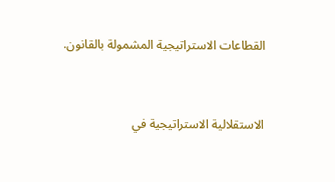القطاعات الاستراتيجية المشمولة بالقانون.


الاستقلالية الاستراتيجية في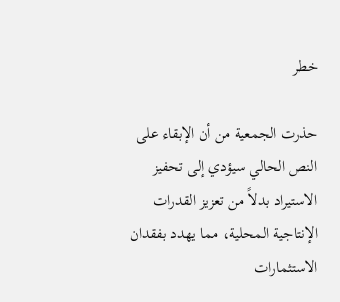خطر

حذرت الجمعية من أن الإبقاء على النص الحالي سيؤدي إلى تحفيز الاستيراد بدلاً من تعزيز القدرات الإنتاجية المحلية، مما يهدد بفقدان الاستثمارات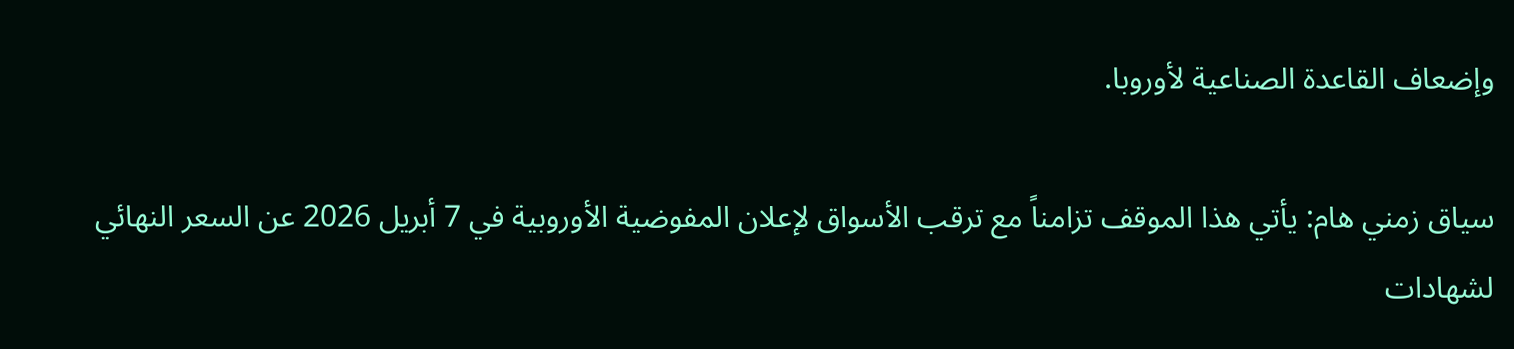وإضعاف القاعدة الصناعية لأوروبا.

سياق زمني هام: يأتي هذا الموقف تزامناً مع ترقب الأسواق لإعلان المفوضية الأوروبية في 7 أبريل 2026 عن السعر النهائي لشهادات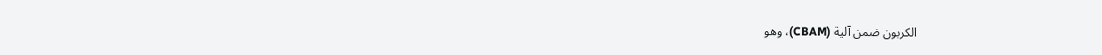الكربون ضمن آلية (CBAM)، وهو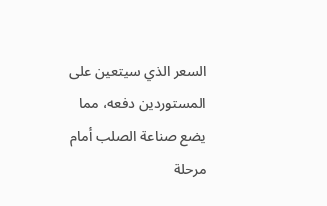السعر الذي سيتعين على المستوردين دفعه، مما يضع صناعة الصلب أمام مرحلة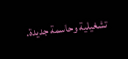تشغيلية وحاسمة جديدة.